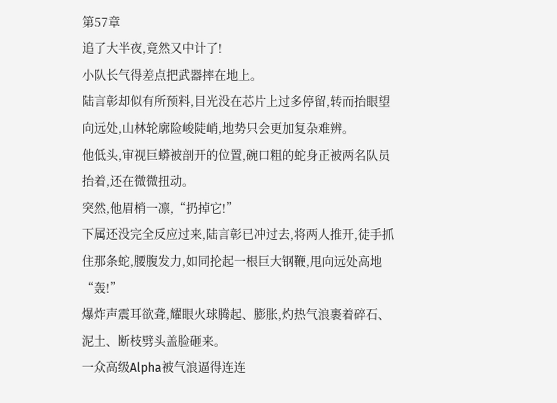第57章
追了大半夜,竟然又中计了!
小队长气得差点把武器摔在地上。
陆言彰却似有所预料,目光没在芯片上过多停留,转而抬眼望向远处,山林轮廓险峻陡峭,地势只会更加复杂难辨。
他低头,审视巨蟒被剖开的位置,碗口粗的蛇身正被两名队员抬着,还在微微扭动。
突然,他眉梢一凛,“扔掉它!”
下属还没完全反应过来,陆言彰已冲过去,将两人推开,徒手抓住那条蛇,腰腹发力,如同抡起一根巨大钢鞭,甩向远处高地
“轰!”
爆炸声震耳欲聋,耀眼火球腾起、膨胀,灼热气浪裹着碎石、泥土、断枝劈头盖脸砸来。
一众高级Alpha被气浪逼得连连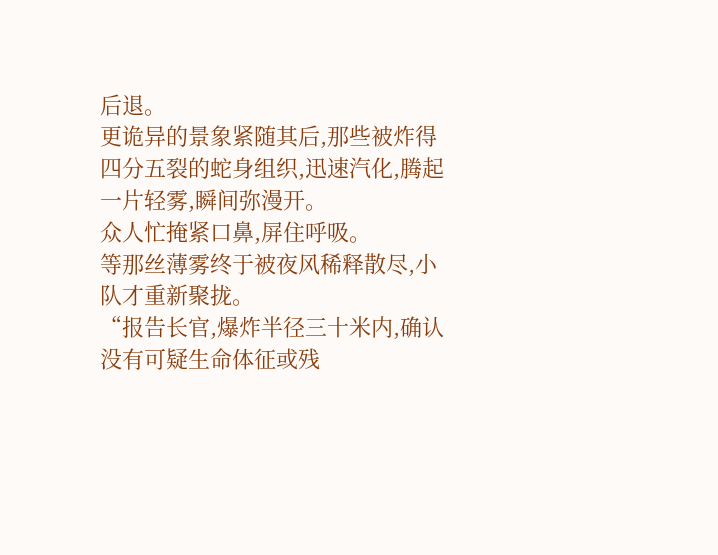后退。
更诡异的景象紧随其后,那些被炸得四分五裂的蛇身组织,迅速汽化,腾起一片轻雾,瞬间弥漫开。
众人忙掩紧口鼻,屏住呼吸。
等那丝薄雾终于被夜风稀释散尽,小队才重新聚拢。
“报告长官,爆炸半径三十米内,确认没有可疑生命体征或残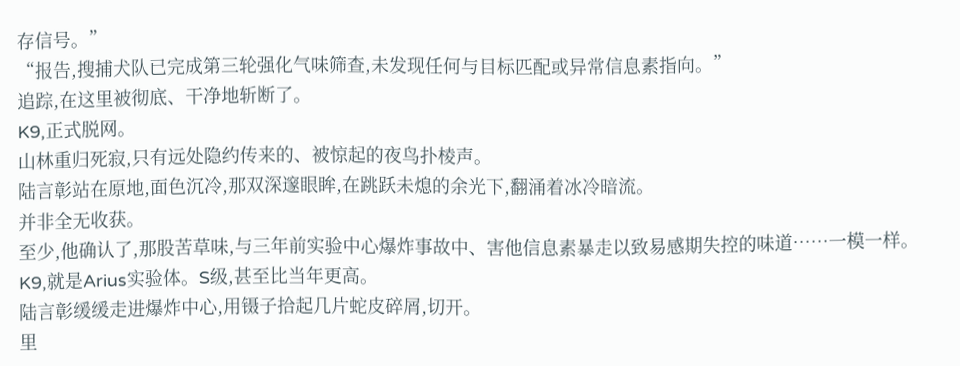存信号。”
“报告,搜捕犬队已完成第三轮强化气味筛查,未发现任何与目标匹配或异常信息素指向。”
追踪,在这里被彻底、干净地斩断了。
K9,正式脱网。
山林重归死寂,只有远处隐约传来的、被惊起的夜鸟扑棱声。
陆言彰站在原地,面色沉冷,那双深邃眼眸,在跳跃未熄的余光下,翻涌着冰冷暗流。
并非全无收获。
至少,他确认了,那股苦草味,与三年前实验中心爆炸事故中、害他信息素暴走以致易感期失控的味道……一模一样。
K9,就是Arius实验体。S级,甚至比当年更高。
陆言彰缓缓走进爆炸中心,用镊子拾起几片蛇皮碎屑,切开。
里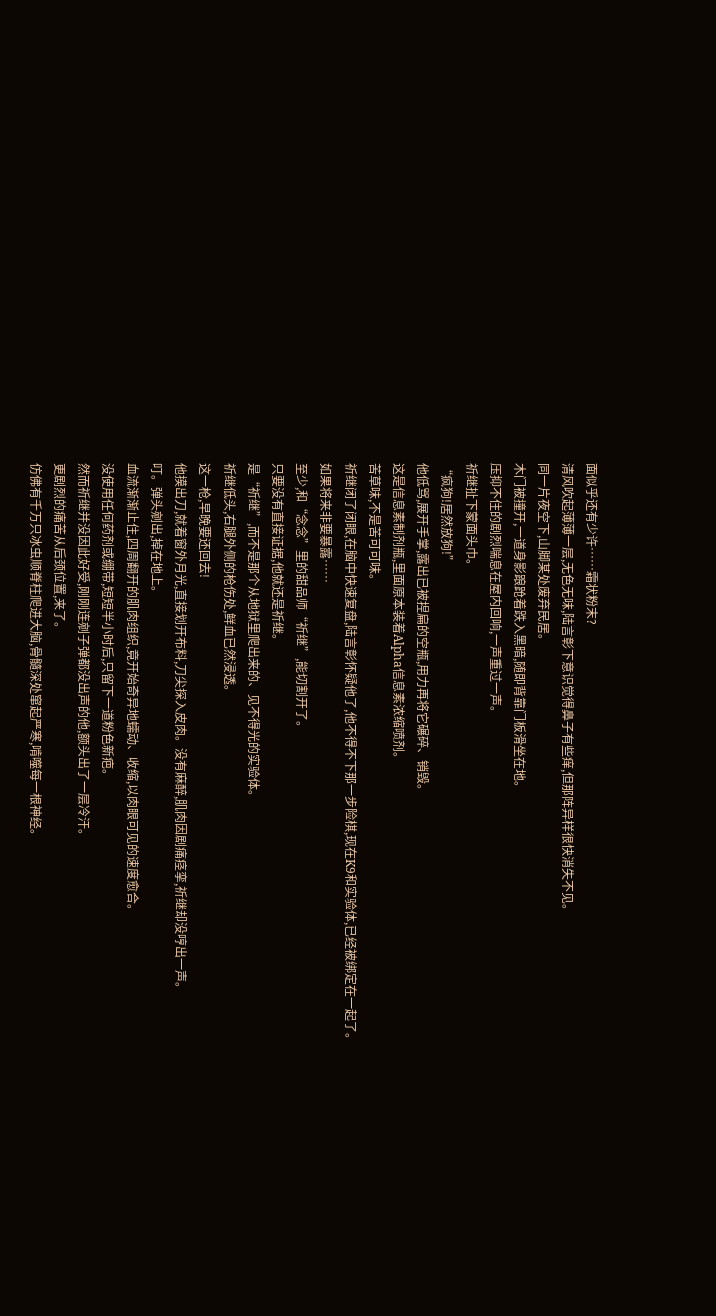面似乎还有少许……霜状粉末?
清风吹起薄薄一层,无色无味,陆言彰下意识觉得鼻子有些痒,但那阵异样很快消失不见。
同一片夜空下,山脚某处废弃民居。
木门被撞开,一道身影踉跄着跌入黑暗,随即背靠门板滑坐在地。
压抑不住的剧烈喘息在屋内回响,一声重过一声。
祈继扯下蒙面头巾。
“疯狗!居然放狗!”
他低骂,展开手掌,露出已被捏扁的空瓶,用力再将它碾碎、销毁。
这是信息素制剂瓶,里面原本装着Alpha信息素浓缩喷剂。
苦草味,不是苦可可味。
祈继闭了闭眼,在脑中快速复盘,陆言彰怀疑他了,他不得不下那一步险棋,现在K9和实验体,已经被绑定在一起了。
如果将来非要暴露……
至少,和“念念”里的甜品师“祈继”,能切割开了。
只要没有直接证据,他就还是祈继。
是“祈继”,而不是那个从地狱里爬出来的、见不得光的实验体。
祈继低头,右腿外侧的枪伤处,鲜血已然浸透。
这一枪,早晚要还回去!
他摸出刀,就着窗外月光,直接划开布料,刀尖探入皮肉。没有麻醉,肌肉因剧痛痉挛,祈继却没哼出一声。
叮。弹头剜出,掉在地上。
血流渐渐止住,四周翻开的肌肉组织,竟开始奇异地蠕动、收缩,以肉眼可见的速度愈合。
没使用任何药剂或绷带,短短半小时后,只留下一道粉色新疤。
然而祈继并没因此好受,刚刚连剜子弹都没出声的他,额头出了一层冷汗。
更剧烈的痛苦从后颈位置,来了。
仿佛有千万只冰虫顺脊柱爬进大脑,骨髓深处窜起严寒,啃噬每一根神经。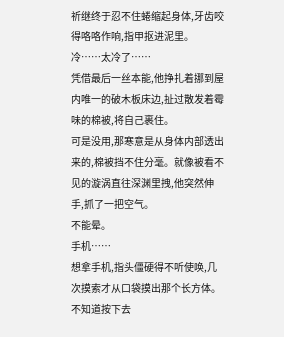祈继终于忍不住蜷缩起身体,牙齿咬得咯咯作响,指甲抠进泥里。
冷……太冷了……
凭借最后一丝本能,他挣扎着挪到屋内唯一的破木板床边,扯过散发着霉味的棉被,将自己裹住。
可是没用,那寒意是从身体内部透出来的,棉被挡不住分毫。就像被看不见的漩涡直往深渊里拽,他突然伸手,抓了一把空气。
不能晕。
手机……
想拿手机,指头僵硬得不听使唤,几次摸索才从口袋摸出那个长方体。
不知道按下去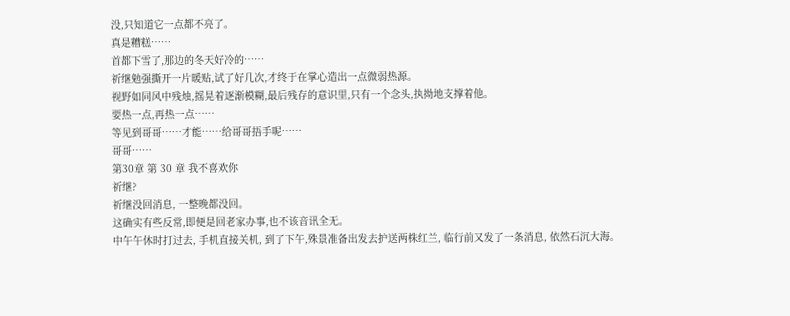没,只知道它一点都不亮了。
真是糟糕……
首都下雪了,那边的冬天好冷的……
祈继勉强撕开一片暖贴,试了好几次,才终于在掌心造出一点微弱热源。
视野如同风中残烛,摇晃着逐渐模糊,最后残存的意识里,只有一个念头,执拗地支撑着他。
要热一点,再热一点……
等见到哥哥……才能……给哥哥捂手呢……
哥哥……
第30章 第 30 章 我不喜欢你
祈继?
祈继没回消息, 一整晚都没回。
这确实有些反常,即便是回老家办事,也不该音讯全无。
中午午休时打过去, 手机直接关机, 到了下午,殊景准备出发去护送两株红兰, 临行前又发了一条消息, 依然石沉大海。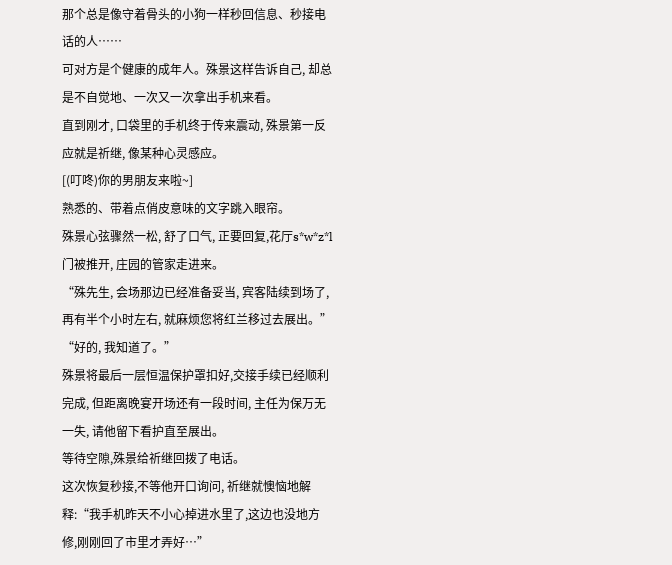那个总是像守着骨头的小狗一样秒回信息、秒接电话的人……
可对方是个健康的成年人。殊景这样告诉自己, 却总是不自觉地、一次又一次拿出手机来看。
直到刚才, 口袋里的手机终于传来震动, 殊景第一反应就是祈继, 像某种心灵感应。
[(叮咚)你的男朋友来啦~]
熟悉的、带着点俏皮意味的文字跳入眼帘。
殊景心弦骤然一松, 舒了口气, 正要回复,花厅s*w*z*l门被推开, 庄园的管家走进来。
“殊先生, 会场那边已经准备妥当, 宾客陆续到场了, 再有半个小时左右, 就麻烦您将红兰移过去展出。”
“好的, 我知道了。”
殊景将最后一层恒温保护罩扣好,交接手续已经顺利完成, 但距离晚宴开场还有一段时间, 主任为保万无一失, 请他留下看护直至展出。
等待空隙,殊景给祈继回拨了电话。
这次恢复秒接,不等他开口询问, 祈继就懊恼地解释:“我手机昨天不小心掉进水里了,这边也没地方修,刚刚回了市里才弄好…”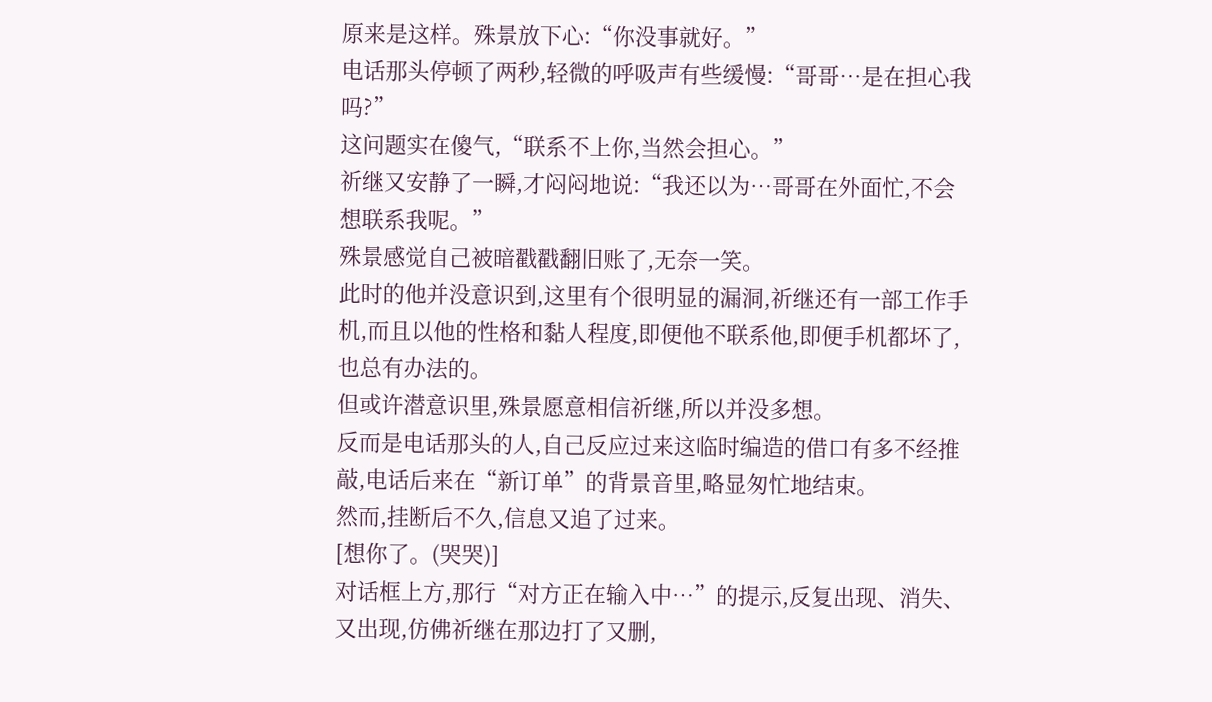原来是这样。殊景放下心:“你没事就好。”
电话那头停顿了两秒,轻微的呼吸声有些缓慢:“哥哥…是在担心我吗?”
这问题实在傻气,“联系不上你,当然会担心。”
祈继又安静了一瞬,才闷闷地说:“我还以为…哥哥在外面忙,不会想联系我呢。”
殊景感觉自己被暗戳戳翻旧账了,无奈一笑。
此时的他并没意识到,这里有个很明显的漏洞,祈继还有一部工作手机,而且以他的性格和黏人程度,即便他不联系他,即便手机都坏了,也总有办法的。
但或许潜意识里,殊景愿意相信祈继,所以并没多想。
反而是电话那头的人,自己反应过来这临时编造的借口有多不经推敲,电话后来在“新订单”的背景音里,略显匆忙地结束。
然而,挂断后不久,信息又追了过来。
[想你了。(哭哭)]
对话框上方,那行“对方正在输入中…”的提示,反复出现、消失、又出现,仿佛祈继在那边打了又删,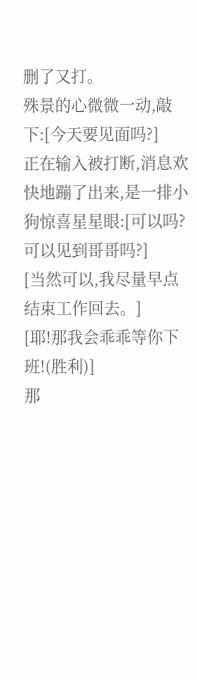删了又打。
殊景的心微微一动,敲下:[今天要见面吗?]
正在输入被打断,消息欢快地蹦了出来,是一排小狗惊喜星星眼:[可以吗?可以见到哥哥吗?]
[当然可以,我尽量早点结束工作回去。]
[耶!那我会乖乖等你下班!(胜利)]
那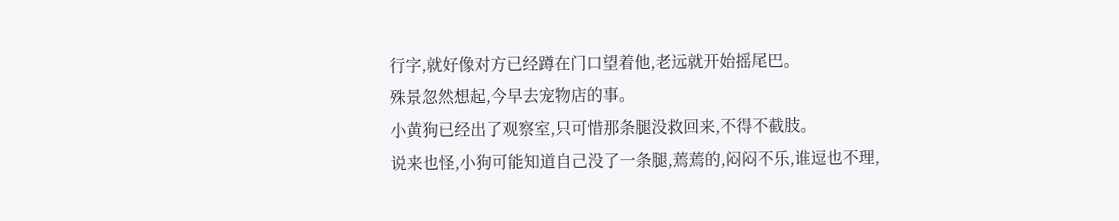行字,就好像对方已经蹲在门口望着他,老远就开始摇尾巴。
殊景忽然想起,今早去宠物店的事。
小黄狗已经出了观察室,只可惜那条腿没救回来,不得不截肢。
说来也怪,小狗可能知道自己没了一条腿,蔫蔫的,闷闷不乐,谁逗也不理,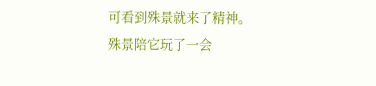可看到殊景就来了精神。
殊景陪它玩了一会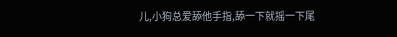儿,小狗总爱舔他手指,舔一下就摇一下尾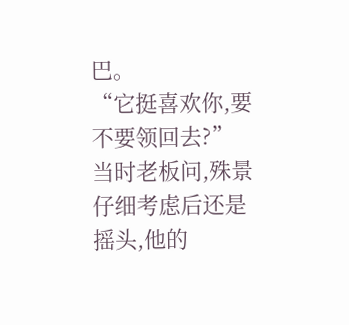巴。
“它挺喜欢你,要不要领回去?”
当时老板问,殊景仔细考虑后还是摇头,他的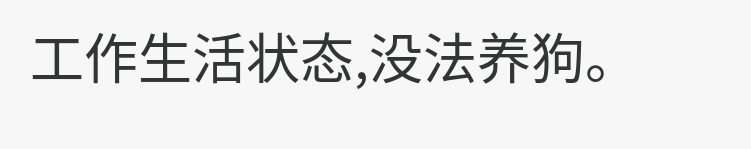工作生活状态,没法养狗。